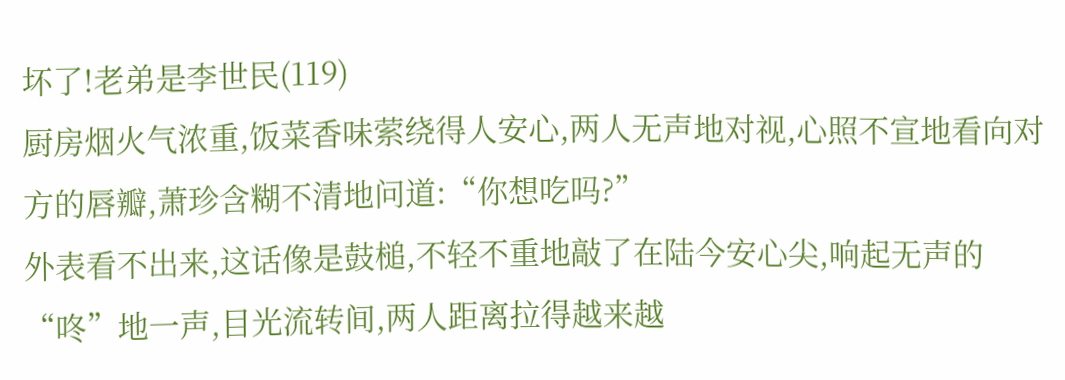坏了!老弟是李世民(119)
厨房烟火气浓重,饭菜香味萦绕得人安心,两人无声地对视,心照不宣地看向对方的唇瓣,萧珍含糊不清地问道:“你想吃吗?”
外表看不出来,这话像是鼓槌,不轻不重地敲了在陆今安心尖,响起无声的“咚”地一声,目光流转间,两人距离拉得越来越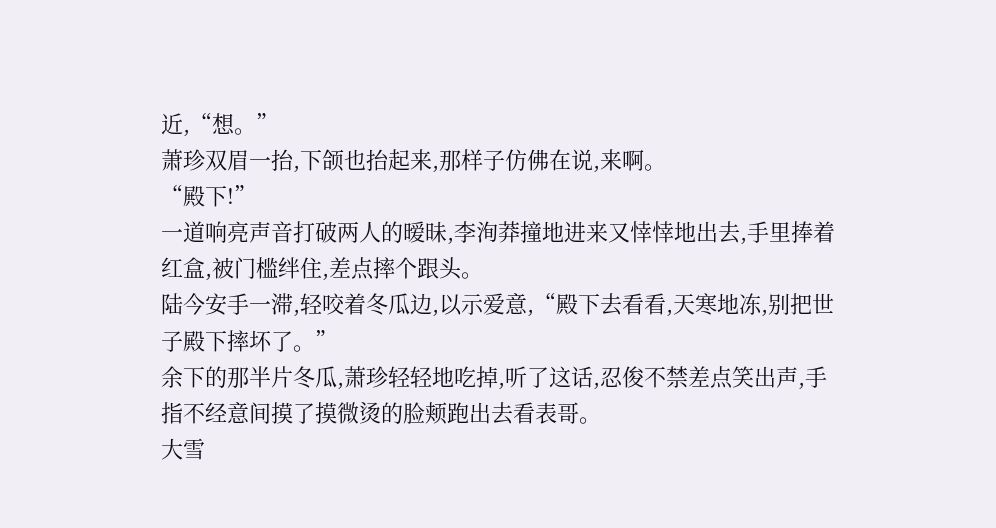近,“想。”
萧珍双眉一抬,下颌也抬起来,那样子仿佛在说,来啊。
“殿下!”
一道响亮声音打破两人的暧昧,李洵莽撞地进来又悻悻地出去,手里捧着红盒,被门槛绊住,差点摔个跟头。
陆今安手一滞,轻咬着冬瓜边,以示爱意,“殿下去看看,天寒地冻,别把世子殿下摔坏了。”
余下的那半片冬瓜,萧珍轻轻地吃掉,听了这话,忍俊不禁差点笑出声,手指不经意间摸了摸微烫的脸颊跑出去看表哥。
大雪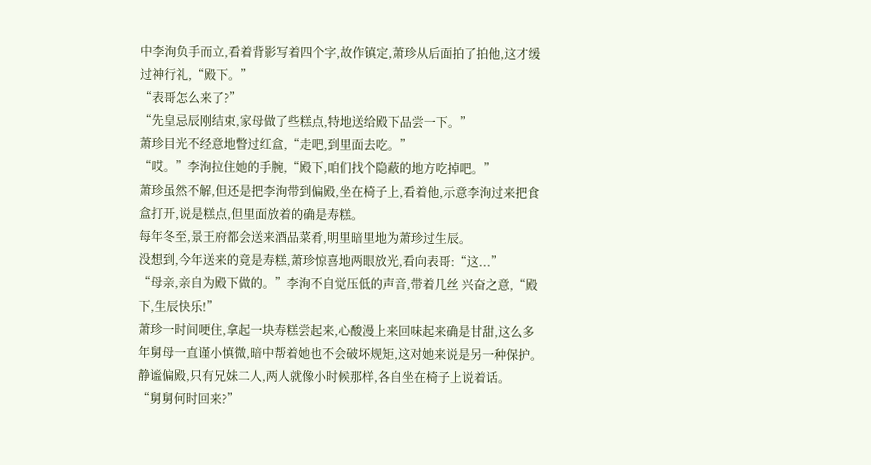中李洵负手而立,看着背影写着四个字,故作镇定,萧珍从后面拍了拍他,这才缓过神行礼,“殿下。”
“表哥怎么来了?”
“先皇忌辰刚结束,家母做了些糕点,特地送给殿下品尝一下。”
萧珍目光不经意地瞥过红盒,“走吧,到里面去吃。”
“哎。”李洵拉住她的手腕,“殿下,咱们找个隐蔽的地方吃掉吧。”
萧珍虽然不解,但还是把李洵带到偏殿,坐在椅子上,看着他,示意李洵过来把食盒打开,说是糕点,但里面放着的确是寿糕。
每年冬至,景王府都会送来酒品菜肴,明里暗里地为萧珍过生辰。
没想到,今年送来的竟是寿糕,萧珍惊喜地两眼放光,看向表哥:“这...”
“母亲,亲自为殿下做的。”李洵不自觉压低的声音,带着几丝 兴奋之意,“殿下,生辰快乐!”
萧珍一时间哽住,拿起一块寿糕尝起来,心酸漫上来回味起来确是甘甜,这么多年舅母一直谨小慎微,暗中帮着她也不会破坏规矩,这对她来说是另一种保护。
静谧偏殿,只有兄妹二人,两人就像小时候那样,各自坐在椅子上说着话。
“舅舅何时回来?”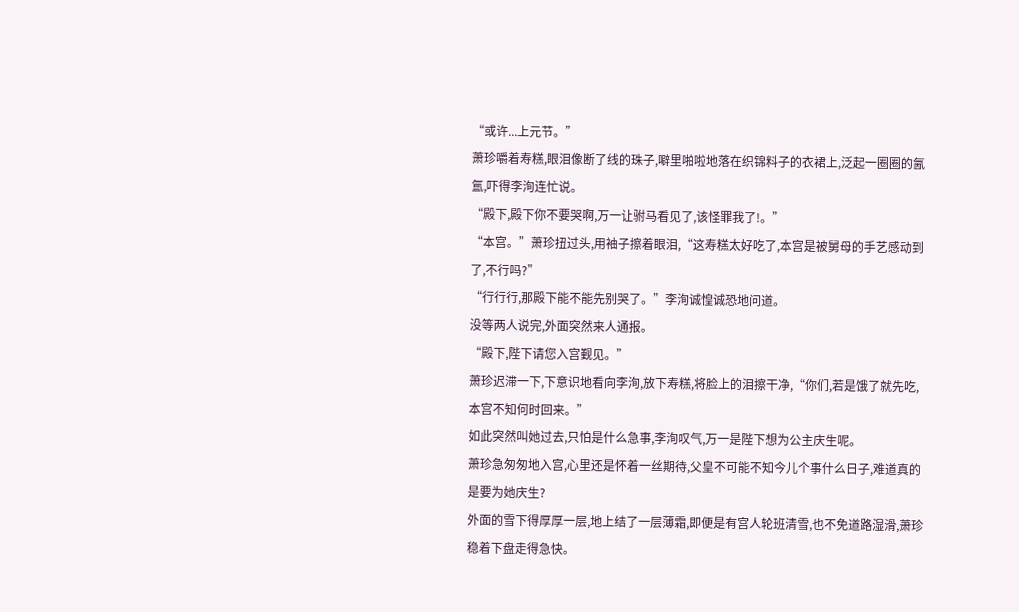“或许...上元节。”
萧珍嚼着寿糕,眼泪像断了线的珠子,噼里啪啦地落在织锦料子的衣裙上,泛起一圈圈的氤氲,吓得李洵连忙说。
“殿下,殿下你不要哭啊,万一让驸马看见了,该怪罪我了!。”
“本宫。”萧珍扭过头,用袖子擦着眼泪,“这寿糕太好吃了,本宫是被舅母的手艺感动到了,不行吗?”
“行行行,那殿下能不能先别哭了。”李洵诚惶诚恐地问道。
没等两人说完,外面突然来人通报。
“殿下,陛下请您入宫觐见。”
萧珍迟滞一下,下意识地看向李洵,放下寿糕,将脸上的泪擦干净,“你们,若是饿了就先吃,本宫不知何时回来。”
如此突然叫她过去,只怕是什么急事,李洵叹气,万一是陛下想为公主庆生呢。
萧珍急匆匆地入宫,心里还是怀着一丝期待,父皇不可能不知今儿个事什么日子,难道真的是要为她庆生?
外面的雪下得厚厚一层,地上结了一层薄霜,即便是有宫人轮班清雪,也不免道路湿滑,萧珍稳着下盘走得急快。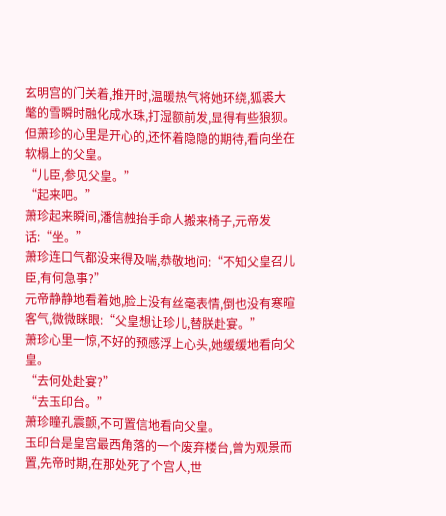玄明宫的门关着,推开时,温暖热气将她环绕,狐裘大氅的雪瞬时融化成水珠,打湿额前发,显得有些狼狈。
但萧珍的心里是开心的,还怀着隐隐的期待,看向坐在软榻上的父皇。
“儿臣,参见父皇。”
“起来吧。”
萧珍起来瞬间,潘信赨抬手命人搬来椅子,元帝发话:“坐。”
萧珍连口气都没来得及喘,恭敬地问:“不知父皇召儿臣,有何急事?”
元帝静静地看着她,脸上没有丝毫表情,倒也没有寒暄客气,微微眯眼:“父皇想让珍儿,替朕赴宴。”
萧珍心里一惊,不好的预感浮上心头,她缓缓地看向父皇。
“去何处赴宴?”
“去玉印台。”
萧珍瞳孔震颤,不可置信地看向父皇。
玉印台是皇宫最西角落的一个废弃楼台,曾为观景而置,先帝时期,在那处死了个宫人,世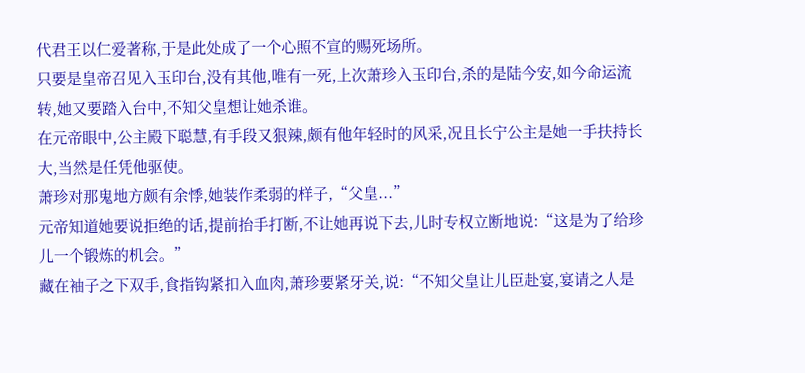代君王以仁爱著称,于是此处成了一个心照不宣的赐死场所。
只要是皇帝召见入玉印台,没有其他,唯有一死,上次萧珍入玉印台,杀的是陆今安,如今命运流转,她又要踏入台中,不知父皇想让她杀谁。
在元帝眼中,公主殿下聪慧,有手段又狠辣,颇有他年轻时的风采,况且长宁公主是她一手扶持长大,当然是任凭他驱使。
萧珍对那鬼地方颇有余悸,她装作柔弱的样子,“父皇...”
元帝知道她要说拒绝的话,提前抬手打断,不让她再说下去,儿时专权立断地说:“这是为了给珍儿一个锻炼的机会。”
藏在袖子之下双手,食指钩紧扣入血肉,萧珍要紧牙关,说:“不知父皇让儿臣赴宴,宴请之人是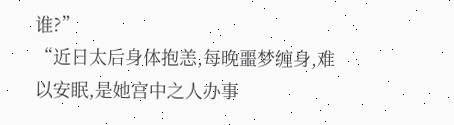谁?”
“近日太后身体抱恙,每晚噩梦缠身,难以安眠,是她宫中之人办事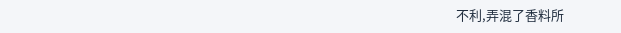不利,弄混了香料所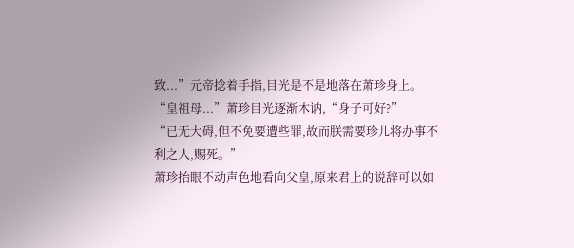致...”元帝捻着手指,目光是不是地落在萧珍身上。
“皇祖母...”萧珍目光逐渐木讷,“身子可好?”
“已无大碍,但不免要遭些罪,故而朕需要珍儿将办事不利之人,赐死。”
萧珍抬眼不动声色地看向父皇,原来君上的说辞可以如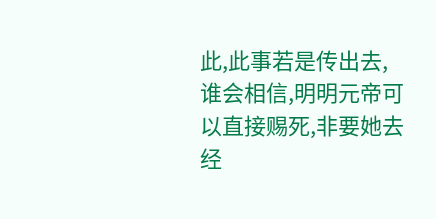此,此事若是传出去,谁会相信,明明元帝可以直接赐死,非要她去经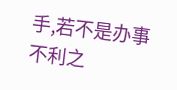手,若不是办事不利之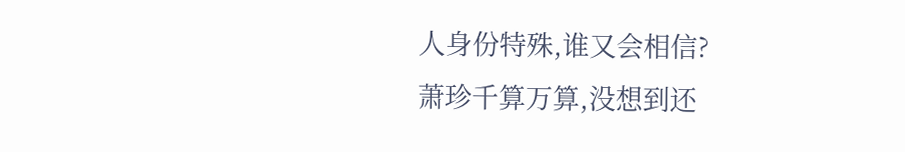人身份特殊,谁又会相信?
萧珍千算万算,没想到还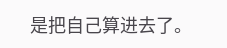是把自己算进去了。